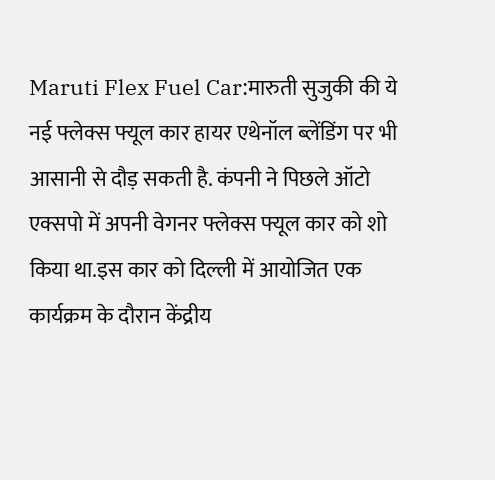Maruti Flex Fuel Car:मारुती सुजुकी की ये नई फ्लेक्स फ्यूल कार हायर एथेनॉल ब्लेंडिंग पर भी आसानी से दौड़ सकती है. कंपनी ने पिछले ऑटो एक्सपो में अपनी वेगनर फ्लेक्स फ्यूल कार को शो किया था.इस कार को दिल्ली में आयोजित एक कार्यक्रम के दौरान केंद्रीय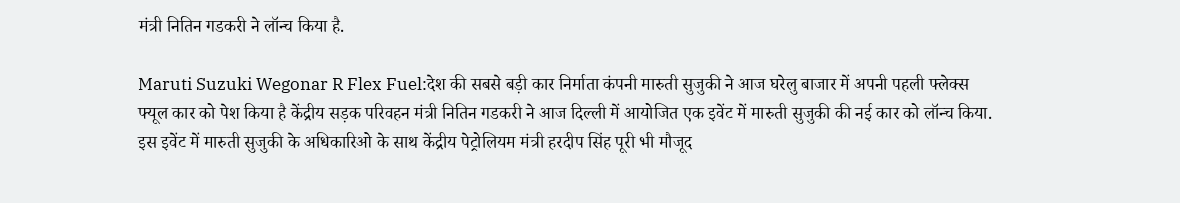मंत्री नितिन गडकरी ने लॉन्च किया है.

Maruti Suzuki Wegonar R Flex Fuel:देश की सबसे बड़ी कार निर्माता कंपनी मारुती सुजुकी ने आज घरेलु बाजार में अपनी पहली फ्लेक्स फ्यूल कार को पेश किया है केंद्रीय सड़क परिवहन मंत्री नितिन गडकरी ने आज दिल्ली में आयोजित एक इवेंट में मारुती सुजुकी की नई कार को लॉन्च किया. इस इवेंट में मारुती सुजुकी के अधिकारिओ के साथ केंद्रीय पेट्रोलियम मंत्री हरदीप सिंह पूरी भी मौजूद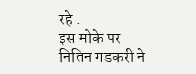रहे .
इस मोके पर नितिन गडकरी ने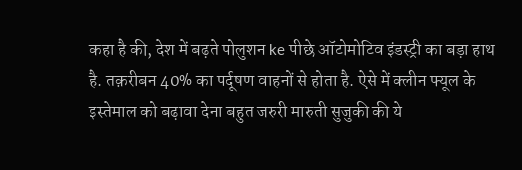कहा है की, देश में बढ़ते पोलुशन ke पीछे ऑटोमोटिव इंडस्ट्री का बड़ा हाथ है. तक़रीबन 40% का पर्दूषण वाहनों से होता है. ऐसे में क्लीन फ्यूल के इस्तेमाल को बढ़ावा देना बहुत जरुरी मारुती सुजुकी की ये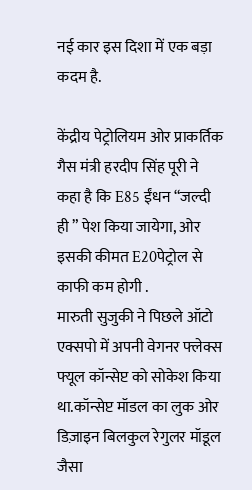नई कार इस दिशा में एक बड़ा कदम है.

केंद्रीय पेट्रोलियम ओर प्राकर्तिक गैस मंत्री हरदीप सिंह पूरी ने कहा है कि E85 ईंधन “जल्दी ही ” पेश किया जायेगा, ओर इसकी कीमत E20पेट्रोल से काफी कम होगी .
मारुती सुजुकी ने पिछले ऑटो एक्सपो में अपनी वेगनर फ्लेक्स फ्यूल कॉन्सेप्ट को सोकेश किया था.कॉन्सेप्ट मॉडल का लुक ओर डिज़ाइन बिलकुल रेगुलर मॉडूल जैसा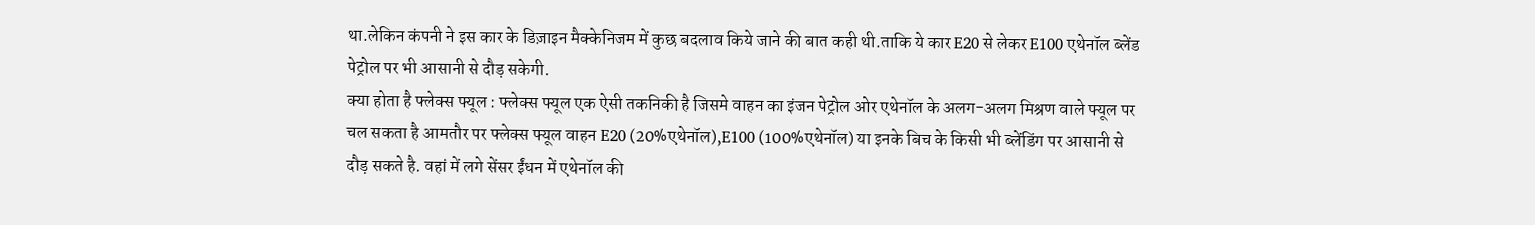था.लेकिन कंपनी ने इस कार के डिज़ाइन मैक्केनिजम में कुछ बदलाव किये जाने की बात कही थी.ताकि ये कार E20 से लेकर E100 एथेनॉल ब्लेंड पेट्रोल पर भी आसानी से दौड़ सकेगी.
क्या होता है फ्लेक्स फ्यूल : फ्लेक्स फ्यूल एक ऐसी तकनिकी है जिसमे वाहन का इंजन पेट्रोल ओर एथेनॉल के अलग-अलग मिश्रण वाले फ्यूल पर चल सकता है आमतौर पर फ्लेक्स फ्यूल वाहन E20 (20%एथेनॉल),E100 (100%एथेनॉल) या इनके बिच के किसी भी ब्लेंडिंग पर आसानी से दौड़ सकते है. वहां में लगे सेंसर ईंधन में एथेनॉल की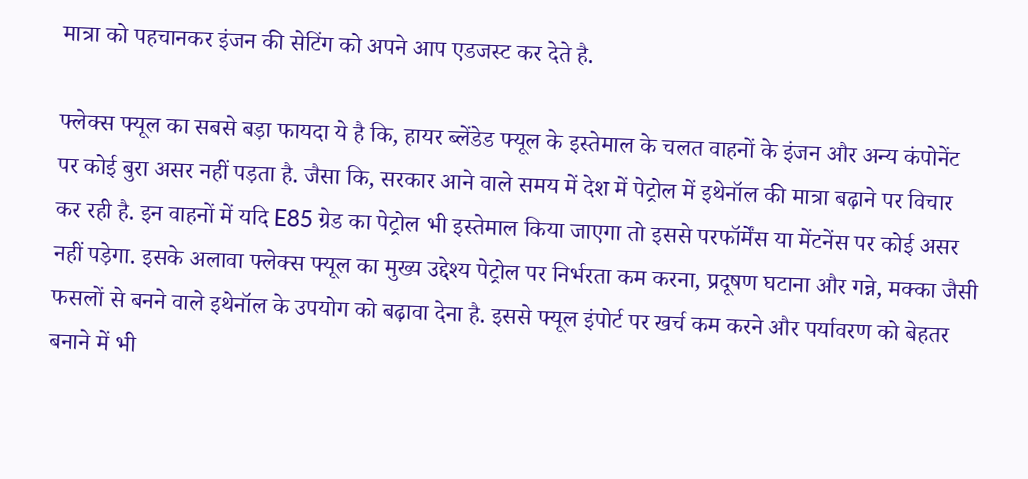मात्रा को पहचानकर इंजन की सेटिंग को अपने आप एडजस्ट कर देते है.

फ्लेक्स फ्यूल का सबसे बड़ा फायदा ये है कि, हायर ब्लेंडेड फ्यूल के इस्तेमाल के चलत वाहनों के इंजन और अन्य कंपोनेंट पर कोई बुरा असर नहीं पड़ता है. जैसा कि, सरकार आने वाले समय में देश में पेट्रोल में इथेनॉल की मात्रा बढ़ाने पर विचार कर रही है. इन वाहनों में यदि E85 ग्रेड का पेट्रोल भी इस्तेमाल किया जाएगा तो इससे परफॉर्मेंस या मेंटनेंस पर कोई असर नहीं पड़ेगा. इसके अलावा फ्लेक्स फ्यूल का मुख्य उद्देश्य पेट्रोल पर निर्भरता कम करना, प्रदूषण घटाना और गन्ने, मक्का जैसी फसलों से बनने वाले इथेनॉल के उपयोग को बढ़ावा देना है. इससे फ्यूल इंपोर्ट पर खर्च कम करने और पर्यावरण को बेहतर बनाने में भी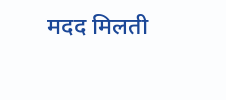मदद मिलती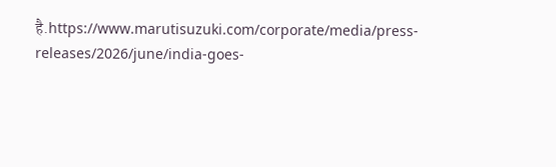है.https://www.marutisuzuki.com/corporate/media/press-releases/2026/june/india-goes-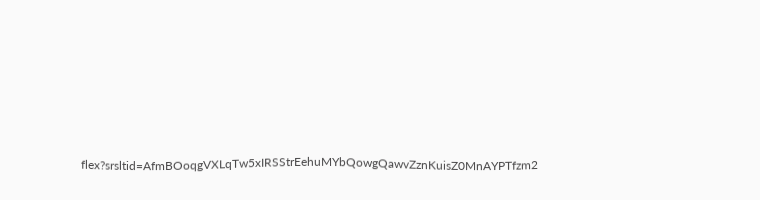flex?srsltid=AfmBOoqgVXLqTw5xIRSStrEehuMYbQowgQawvZznKuisZ0MnAYPTfzm2